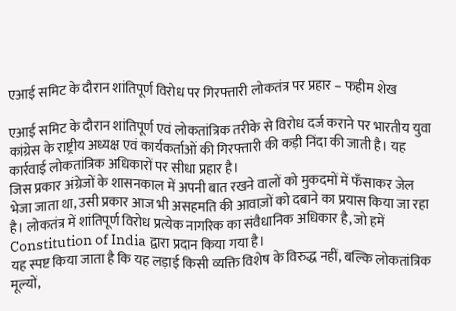एआई समिट के दौरान शांतिपूर्ण विरोध पर गिरफ्तारी लोकतंत्र पर प्रहार – फहीम शेख

एआई समिट के दौरान शांतिपूर्ण एवं लोकतांत्रिक तरीके से विरोध दर्ज कराने पर भारतीय युवा कांग्रेस के राष्ट्रीय अध्यक्ष एवं कार्यकर्ताओं की गिरफ्तारी की कड़ी निंदा की जाती है। यह कार्रवाई लोकतांत्रिक अधिकारों पर सीधा प्रहार है।
जिस प्रकार अंग्रेजों के शासनकाल में अपनी बात रखने वालों को मुकदमों में फँसाकर जेल भेजा जाता था, उसी प्रकार आज भी असहमति की आवाज़ों को दबाने का प्रयास किया जा रहा है। लोकतंत्र में शांतिपूर्ण विरोध प्रत्येक नागरिक का संवैधानिक अधिकार है, जो हमें Constitution of India द्वारा प्रदान किया गया है।
यह स्पष्ट किया जाता है कि यह लड़ाई किसी व्यक्ति विशेष के विरुद्ध नहीं, बल्कि लोकतांत्रिक मूल्यों,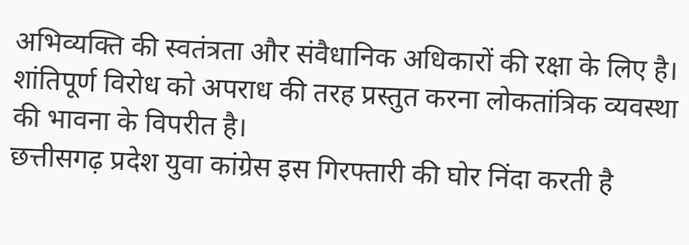अभिव्यक्ति की स्वतंत्रता और संवैधानिक अधिकारों की रक्षा के लिए है। शांतिपूर्ण विरोध को अपराध की तरह प्रस्तुत करना लोकतांत्रिक व्यवस्था की भावना के विपरीत है।
छत्तीसगढ़ प्रदेश युवा कांग्रेस इस गिरफ्तारी की घोर निंदा करती है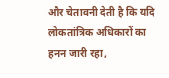और चेतावनी देती है कि यदि लोकतांत्रिक अधिकारों का हनन जारी रहा,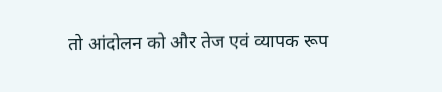तो आंदोलन को और तेज एवं व्यापक रूप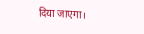दिया जाएगा।